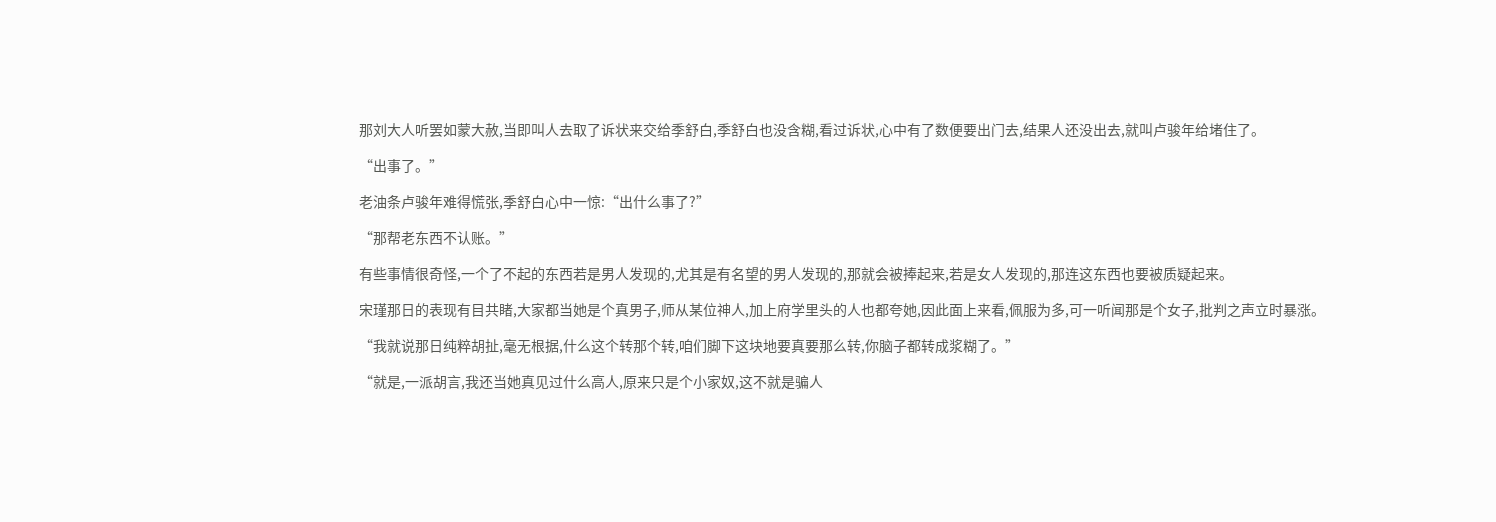那刘大人听罢如蒙大赦,当即叫人去取了诉状来交给季舒白,季舒白也没含糊,看过诉状,心中有了数便要出门去,结果人还没出去,就叫卢骏年给堵住了。

“出事了。”

老油条卢骏年难得慌张,季舒白心中一惊:“出什么事了?”

“那帮老东西不认账。”

有些事情很奇怪,一个了不起的东西若是男人发现的,尤其是有名望的男人发现的,那就会被捧起来,若是女人发现的,那连这东西也要被质疑起来。

宋瑾那日的表现有目共睹,大家都当她是个真男子,师从某位神人,加上府学里头的人也都夸她,因此面上来看,佩服为多,可一听闻那是个女子,批判之声立时暴涨。

“我就说那日纯粹胡扯,毫无根据,什么这个转那个转,咱们脚下这块地要真要那么转,你脑子都转成浆糊了。”

“就是,一派胡言,我还当她真见过什么高人,原来只是个小家奴,这不就是骗人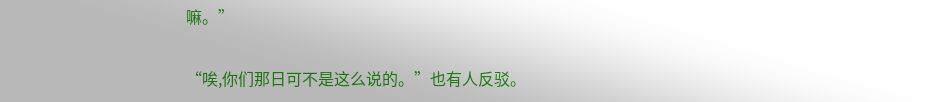嘛。”

“唉,你们那日可不是这么说的。”也有人反驳。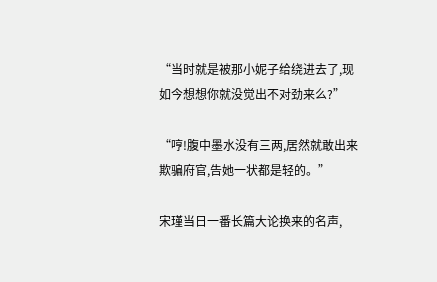“当时就是被那小妮子给绕进去了,现如今想想你就没觉出不对劲来么?”

“哼!腹中墨水没有三两,居然就敢出来欺骗府官,告她一状都是轻的。”

宋瑾当日一番长篇大论换来的名声,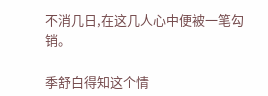不消几日,在这几人心中便被一笔勾销。

季舒白得知这个情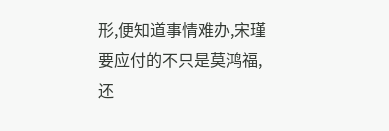形,便知道事情难办,宋瑾要应付的不只是莫鸿福,还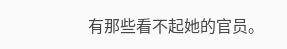有那些看不起她的官员。